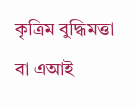কৃত্রিম বুদ্ধিমত্তা বা এআই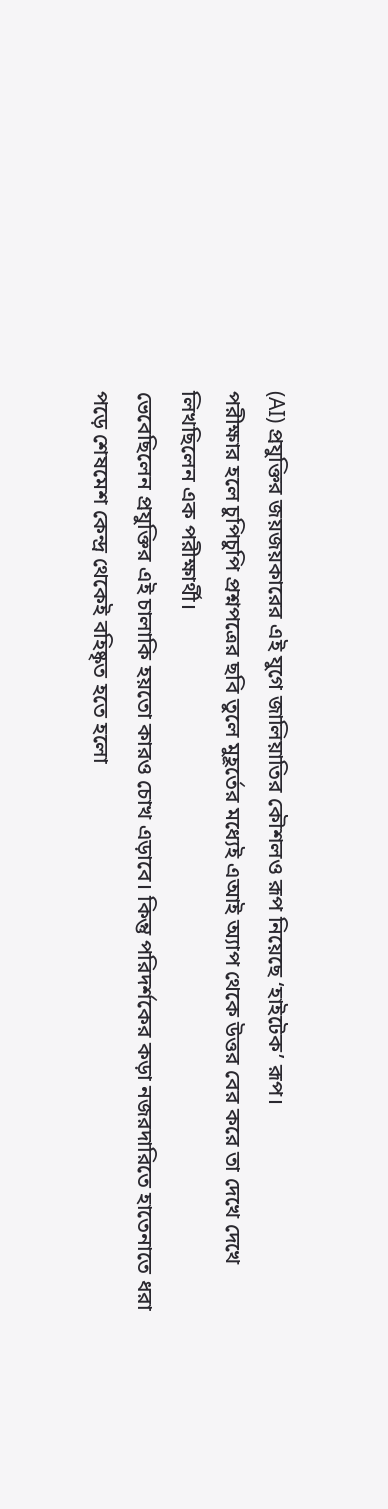(AI) প্রযুক্তির জয়জয়কারের এই যুগে জালিয়াতির কৌশলও রূপ নিয়েছে ‘হাইটেক’ রূপ।
পরীক্ষার হলে চুপিচুপি প্রশ্নপত্রের ছবি তুলে মুহূর্তের মধ্যেই এআই অ্যাপ থেকে উত্তর বের করে তা দেখে দেখে লিখছিলেন এক পরীক্ষার্থী।
ভেবেছিলেন প্রযুক্তির এই চালাকি হয়তো কারও চোখ এড়াবে। কিন্তু পরিদর্শকের কড়া নজরদারিতে হাতেনাতে ধরা পড়ে শেষমেশ কেন্দ্র থেকেই বহিষ্কৃত হতে হলো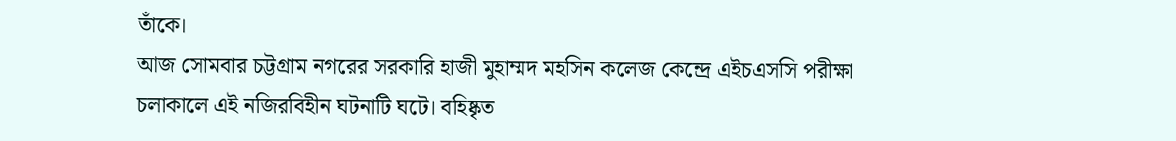তাঁকে।
আজ সোমবার চট্টগ্রাম নগরের সরকারি হাজী মুহাম্মদ মহসিন কলেজ কেন্দ্রে এইচএসসি পরীক্ষা চলাকালে এই নজিরবিহীন ঘটনাটি ঘটে। বহিষ্কৃত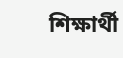শিক্ষার্থী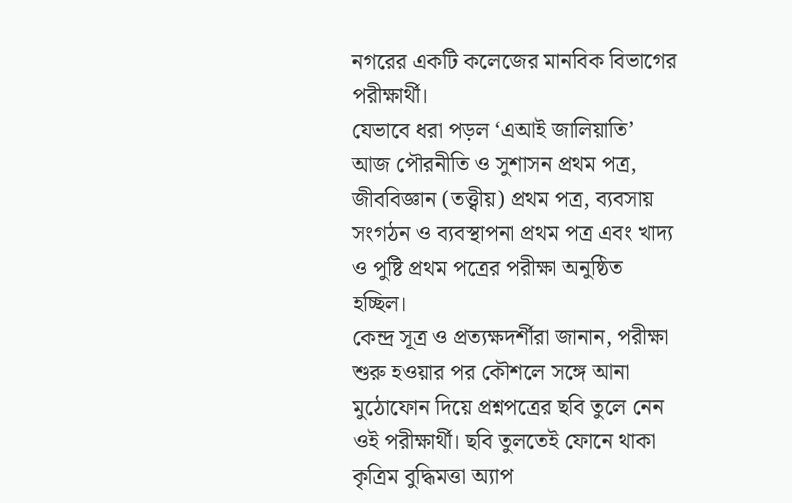নগরের একটি কলেজের মানবিক বিভাগের পরীক্ষার্থী।
যেভাবে ধরা পড়ল ‘এআই জালিয়াতি’
আজ পৌরনীতি ও সুশাসন প্রথম পত্র, জীববিজ্ঞান (তত্ত্বীয়) প্রথম পত্র, ব্যবসায় সংগঠন ও ব্যবস্থাপনা প্রথম পত্র এবং খাদ্য ও পুষ্টি প্রথম পত্রের পরীক্ষা অনুষ্ঠিত হচ্ছিল।
কেন্দ্র সূত্র ও প্রত্যক্ষদর্শীরা জানান, পরীক্ষা শুরু হওয়ার পর কৌশলে সঙ্গে আনা মুঠোফোন দিয়ে প্রশ্নপত্রের ছবি তুলে নেন ওই পরীক্ষার্থী। ছবি তুলতেই ফোনে থাকা কৃত্রিম বুদ্ধিমত্তা অ্যাপ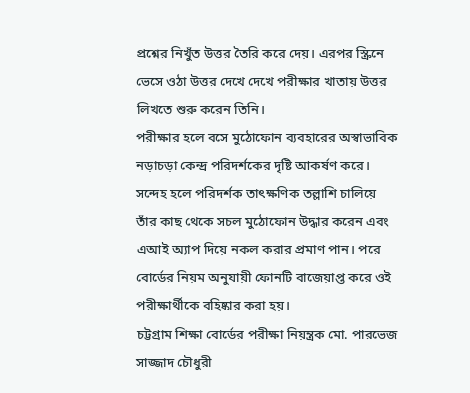প্রশ্নের নিখুঁত উত্তর তৈরি করে দেয়। এরপর স্ক্রিনে ভেসে ওঠা উত্তর দেখে দেখে পরীক্ষার খাতায় উত্তর লিখতে শুরু করেন তিনি।
পরীক্ষার হলে বসে মুঠোফোন ব্যবহারের অস্বাভাবিক নড়াচড়া কেন্দ্র পরিদর্শকের দৃষ্টি আকর্ষণ করে।
সন্দেহ হলে পরিদর্শক তাৎক্ষণিক তল্লাশি চালিয়ে তাঁর কাছ থেকে সচল মুঠোফোন উদ্ধার করেন এবং এআই অ্যাপ দিয়ে নকল করার প্রমাণ পান। পরে বোর্ডের নিয়ম অনুযায়ী ফোনটি বাজেয়াপ্ত করে ওই পরীক্ষার্থীকে বহিষ্কার করা হয়।
চট্টগ্রাম শিক্ষা বোর্ডের পরীক্ষা নিয়ন্ত্রক মো. পারভেজ সাজ্জাদ চৌধুরী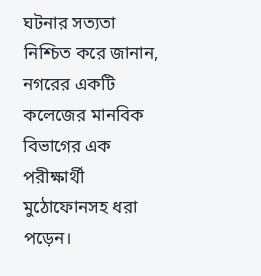ঘটনার সত্যতা নিশ্চিত করে জানান, নগরের একটি কলেজের মানবিক বিভাগের এক পরীক্ষার্থী মুঠোফোনসহ ধরা পড়েন।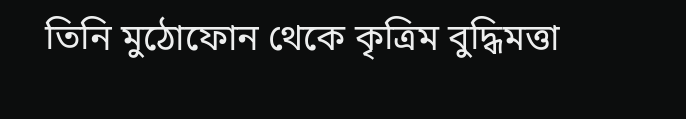তিনি মুঠোফোন থেকে কৃত্রিম বুদ্ধিমত্তা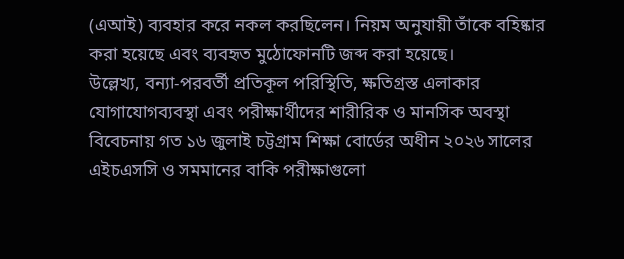(এআই) ব্যবহার করে নকল করছিলেন। নিয়ম অনুযায়ী তাঁকে বহিষ্কার করা হয়েছে এবং ব্যবহৃত মুঠোফোনটি জব্দ করা হয়েছে।
উল্লেখ্য, বন্যা-পরবর্তী প্রতিকূল পরিস্থিতি, ক্ষতিগ্রস্ত এলাকার যোগাযোগব্যবস্থা এবং পরীক্ষার্থীদের শারীরিক ও মানসিক অবস্থা বিবেচনায় গত ১৬ জুলাই চট্টগ্রাম শিক্ষা বোর্ডের অধীন ২০২৬ সালের এইচএসসি ও সমমানের বাকি পরীক্ষাগুলো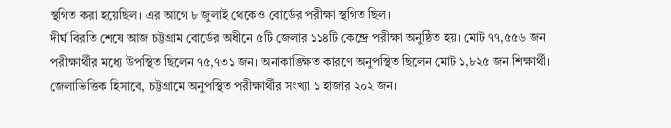স্থগিত করা হয়েছিল। এর আগে ৮ জুলাই থেকেও বোর্ডের পরীক্ষা স্থগিত ছিল।
দীর্ঘ বিরতি শেষে আজ চট্টগ্রাম বোর্ডের অধীনে ৫টি জেলার ১১৪টি কেন্দ্রে পরীক্ষা অনুষ্ঠিত হয়। মোট ৭৭,৫৫৬ জন পরীক্ষার্থীর মধ্যে উপস্থিত ছিলেন ৭৫,৭৩১ জন। অনাকাঙ্ক্ষিত কারণে অনুপস্থিত ছিলেন মোট ১,৮২৫ জন শিক্ষার্থী।
জেলাভিত্তিক হিসাবে, চট্টগ্রামে অনুপস্থিত পরীক্ষার্থীর সংখ্যা ১ হাজার ২০২ জন।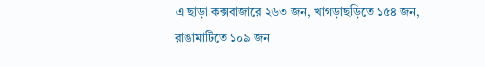এ ছাড়া কক্সবাজারে ২৬৩ জন, খাগড়াছড়িতে ১৫৪ জন, রাঙামাটিতে ১০৯ জন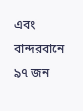এবং বান্দরবানে ৯৭ জন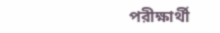পরীক্ষার্থী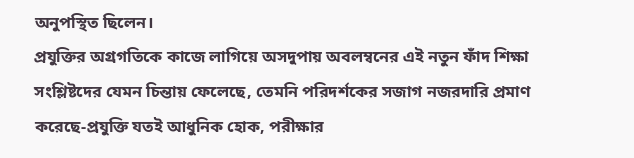অনুপস্থিত ছিলেন।
প্রযুক্তির অগ্রগতিকে কাজে লাগিয়ে অসদুপায় অবলম্বনের এই নতুন ফাঁদ শিক্ষা সংশ্লিষ্টদের যেমন চিন্তায় ফেলেছে, তেমনি পরিদর্শকের সজাগ নজরদারি প্রমাণ করেছে-প্রযুক্তি যতই আধুনিক হোক, পরীক্ষার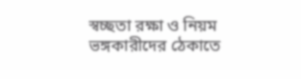স্বচ্ছতা রক্ষা ও নিয়ম ভঙ্গকারীদের ঠেকাতে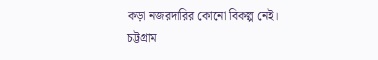কড়া নজরদারির কোনো বিকল্প নেই।
চট্টগ্রাম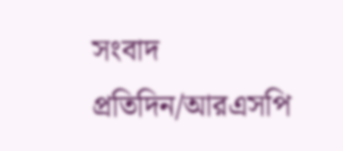সংবাদ প্রতিদিন/আরএসপি